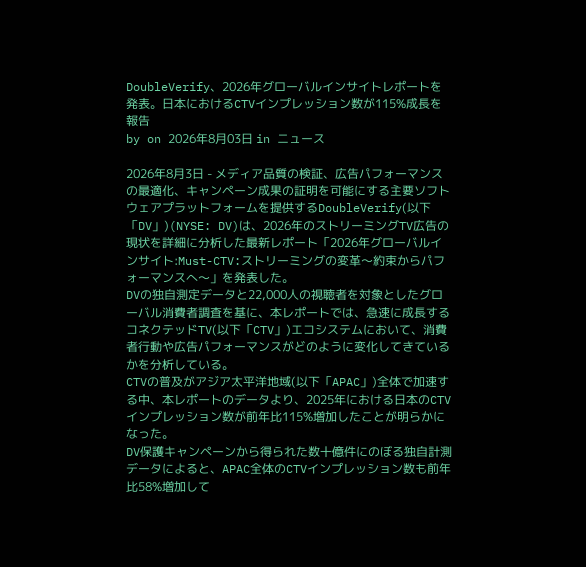DoubleVerify、2026年グローバルインサイトレポートを発表。日本におけるCTVインプレッション数が115%成⻑を報告
by on 2026年8月03日 in ニュース

2026年8月3日 - メディア品質の検証、広告パフォーマンスの最適化、キャンペーン成果の証明を可能にする主要ソフトウェアプラットフォームを提供するDoubleVerify(以下「DV」)(NYSE: DV)は、2026年のストリーミングTV広告の現状を詳細に分析した最新レポート「2026年グローバルインサイト:Must-CTV:ストリーミングの変革〜約束からパフォーマンスへ〜」を発表した。
DVの独自測定データと22,000人の視聴者を対象としたグローバル消費者調査を基に、本レポートでは、急速に成⻑するコネクテッドTV(以下「CTV」)エコシステムにおいて、消費者行動や広告パフォーマンスがどのように変化してきているかを分析している。
CTVの普及がアジア太平洋地域(以下「APAC」)全体で加速する中、本レポートのデータより、2025年における日本のCTVインプレッション数が前年比115%増加したことが明らかになった。
DV保護キャンペーンから得られた数十億件にのぼる独自計測データによると、APAC全体のCTVインプレッション数も前年比58%増加して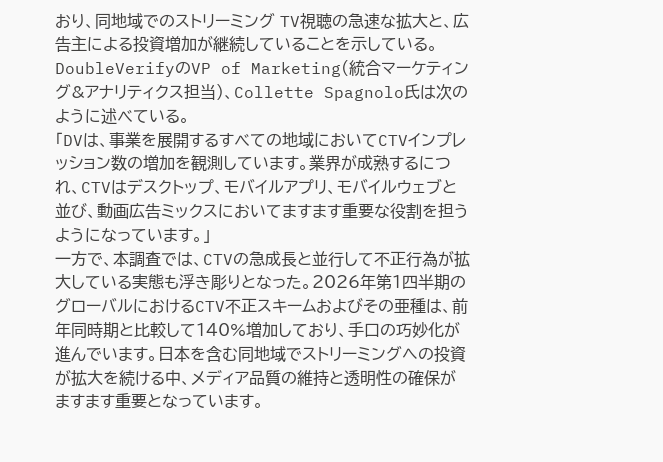おり、同地域でのストリーミング TV視聴の急速な拡大と、広告主による投資増加が継続していることを示している。
DoubleVerifyのVP of Marketing(統合マーケティング&アナリティクス担当)、Collette Spagnolo氏は次のように述べている。
「DVは、事業を展開するすべての地域においてCTVインプレッション数の増加を観測しています。業界が成熟するにつれ、CTVはデスクトップ、モバイルアプリ、モバイルウェブと並び、動画広告ミックスにおいてますます重要な役割を担うようになっています。」
一方で、本調査では、CTVの急成⻑と並行して不正行為が拡大している実態も浮き彫りとなった。2026年第1四半期のグローバルにおけるCTV不正スキームおよびその亜種は、前年同時期と比較して140%増加しており、手口の巧妙化が進んでいます。日本を含む同地域でストリーミングへの投資が拡大を続ける中、メディア品質の維持と透明性の確保がますます重要となっています。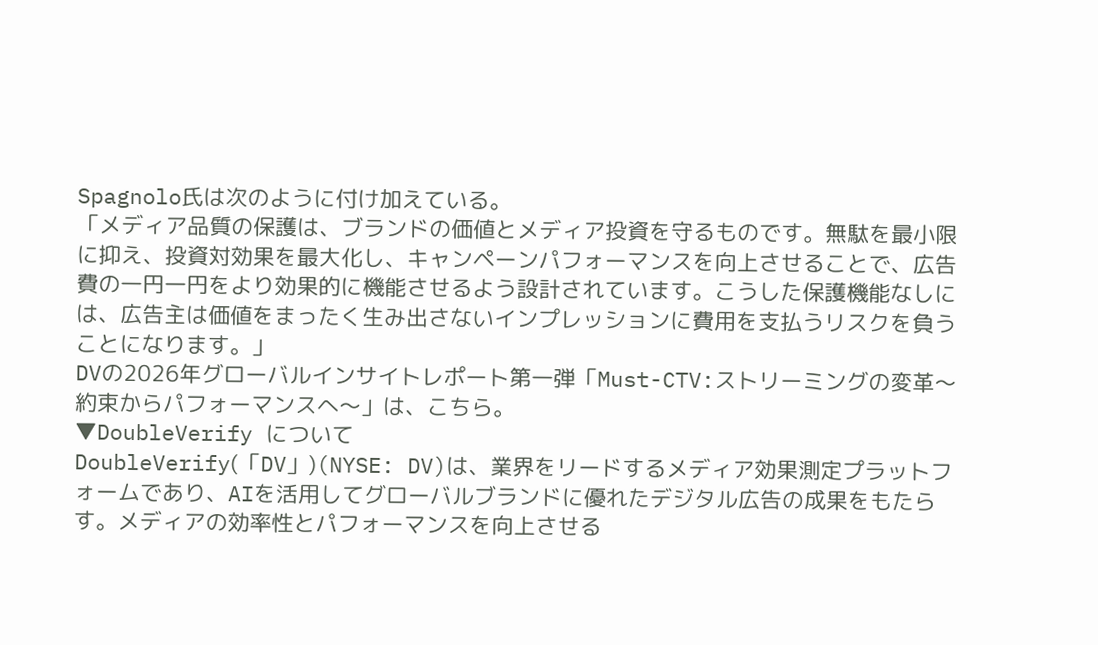Spagnolo氏は次のように付け加えている。
「メディア品質の保護は、ブランドの価値とメディア投資を守るものです。無駄を最小限に抑え、投資対効果を最大化し、キャンペーンパフォーマンスを向上させることで、広告費の一円一円をより効果的に機能させるよう設計されています。こうした保護機能なしには、広告主は価値をまったく生み出さないインプレッションに費用を支払うリスクを負うことになります。」
DVの2026年グローバルインサイトレポート第一弾「Must-CTV:ストリーミングの変革〜約束からパフォーマンスへ〜」は、こちら。
▼DoubleVerify について
DoubleVerify(「DV」)(NYSE: DV)は、業界をリードするメディア効果測定プラットフォームであり、AIを活用してグローバルブランドに優れたデジタル広告の成果をもたらす。メディアの効率性とパフォーマンスを向上させる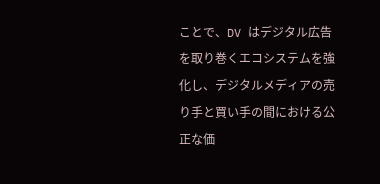ことで、DV はデジタル広告を取り巻くエコシステムを強化し、デジタルメディアの売り手と買い手の間における公正な価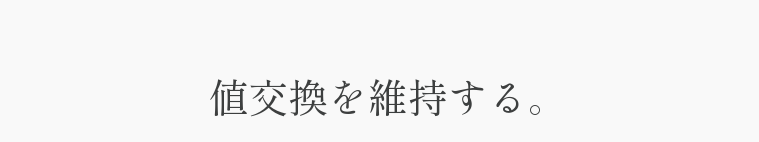値交換を維持する。